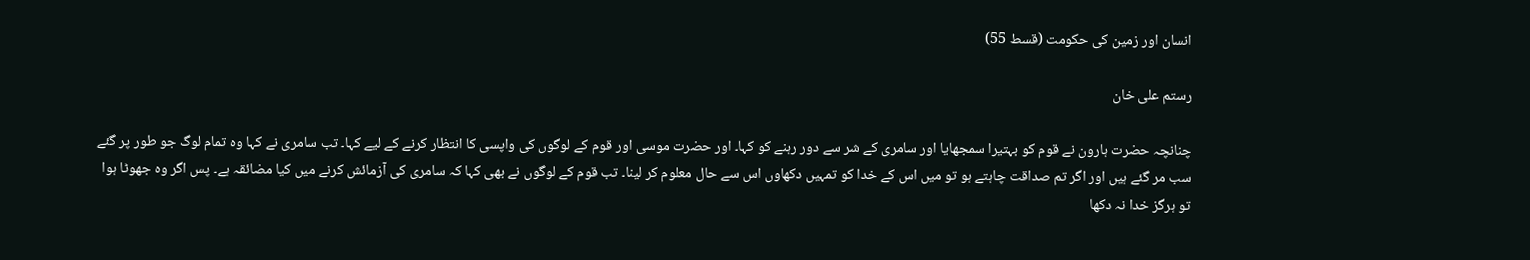انسان اور زمین کی حکومت (قسط 55)

رستم علی خان

چنانچہ حضرت ہارون نے قوم کو بہتیرا سمجھایا اور سامری کے شر سے دور رہنے کو کہا۔ اور حضرت موسی اور قوم کے لوگوں کی واپسی کا انتظار کرنے کے لیے کہا۔ تب سامری نے کہا وہ تمام لوگ جو طور پر گئے سب مر گئے ہیں اور اگر تم صداقت چاہتے ہو تو میں اس کے خدا کو تمہیں دکھاوں اس سے حال معلوم کر لینا۔ تب قوم کے لوگوں نے بھی کہا کہ سامری کی آزمائش کرنے میں کیا مضائقہ ہے۔ پس اگر وہ جھوٹا ہوا تو ہرگز خدا نہ دکھا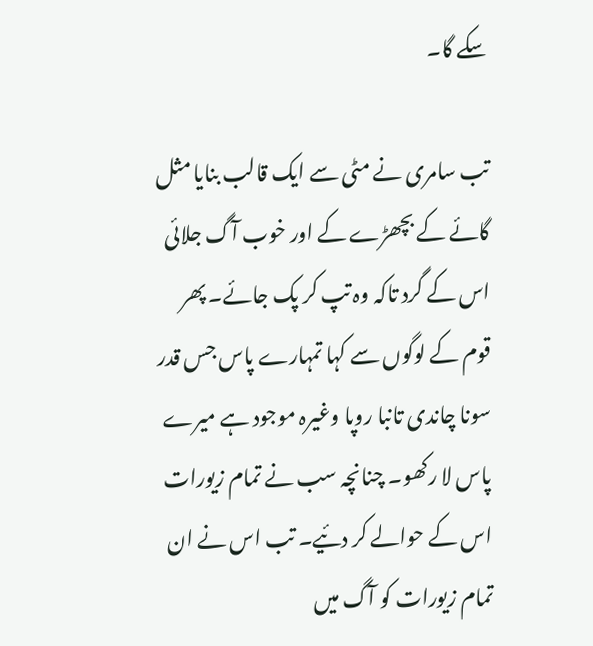سکے گا۔

تب سامری نے مٹی سے ایک قالب بنایا مثل گائے کے بچھڑے کے اور خوب آگ جلائی اس کے گرد تاکہ وہ تپ کر پک جائے۔ پھر قوم کے لوگوں سے کہا تمہارے پاس جس قدر سونا چاندی تانبا روپا وغیرہ موجود ہے میرے پاس لا رکھو۔ چنانچہ سب نے تمام زیورات اس کے حوالے کر دئیے۔ تب اس نے ان تمام زیورات کو آگ میں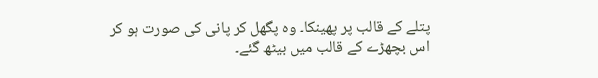پتلے کے قالب پر پھینکا۔ وہ پگھل کر پانی کی صورت ہو کر اس بچھڑے کے قالب میں بیٹھ گئے۔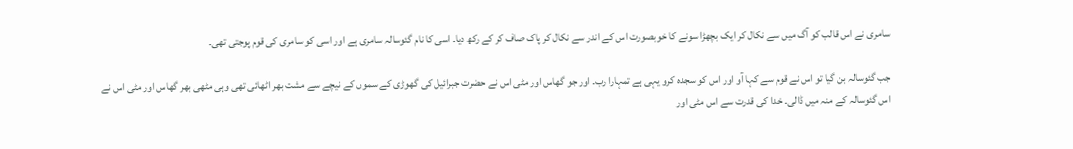سامری نے اس قالب کو آگ میں سے نکال کر ایک بچھڑا سونے کا خوبصورت اس کے اندر سے نکال کر پاک صاف کر کے رکھ دیا۔ اسی کا نام گئوسالہ سامری ہے اور اسی کو سامری کی قوم پوجتی تھی۔

جب گئوسالہ بن گیا تو اس نے قوم سے کہا آو اور اس کو سجدہ کرو یہی ہے تمہارا رب۔ اور جو گھاس اور مٹی اس نے حضرت جبرائیل کی گھوڑی کے سموں کے نیچے سے مشت بھر اٹھائی تھی وہی مٹھی بھر گھاس اور مٹی اس نے اس گئوسالہ کے منہ میں ڈالی۔ خدا کی قدرت سے اس مٹی اور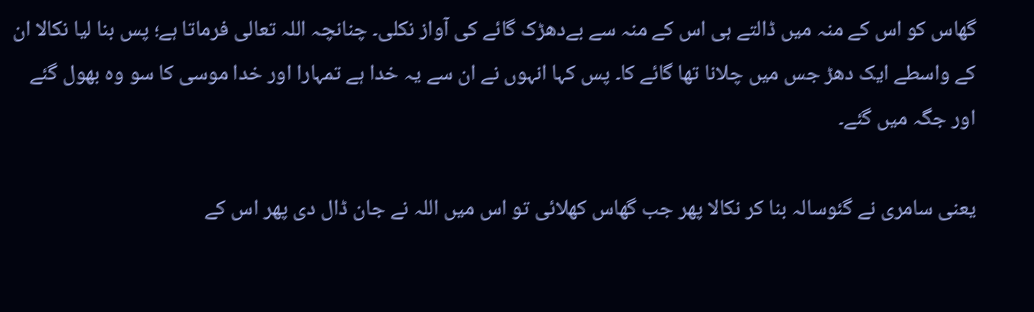گھاس کو اس کے منہ میں ڈالتے ہی اس کے منہ سے بےدھڑک گائے کی آواز نکلی۔ چنانچہ اللہ تعالی فرماتا ہے؛ پس بنا لیا نکالا ان کے واسطے ایک دھڑ جس میں چلانا تھا گائے کا۔ پس کہا انہوں نے ان سے یہ خدا ہے تمہارا اور خدا موسی کا سو وہ بھول گئے اور جگہ میں گئے۔

یعنی سامری نے گئوسالہ بنا کر نکالا پھر جب گھاس کھلائی تو اس میں اللہ نے جان ڈال دی پھر اس کے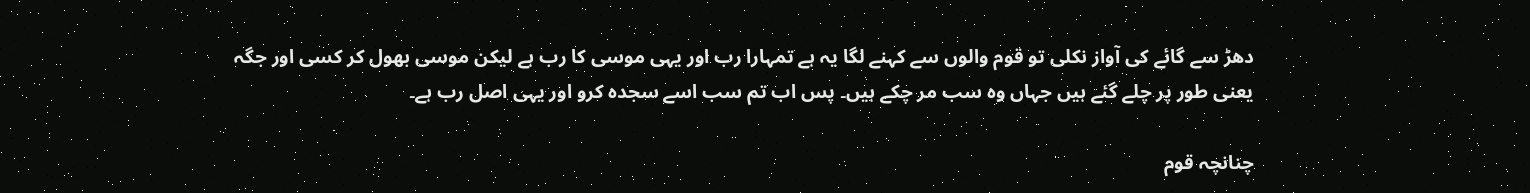دھڑ سے گائے کی آواز نکلی تو قوم والوں سے کہنے لگا یہ ہے تمہارا رب اور یہی موسی کا رب ہے لیکن موسی بھول کر کسی اور جگہ یعنی طور پر چلے گئے ہیں جہاں وہ سب مر چکے ہیں۔ پس اب تم سب اسے سجدہ کرو اور یہی اصل رب ہے۔

چنانچہ قوم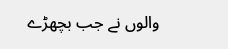والوں نے جب بچھڑے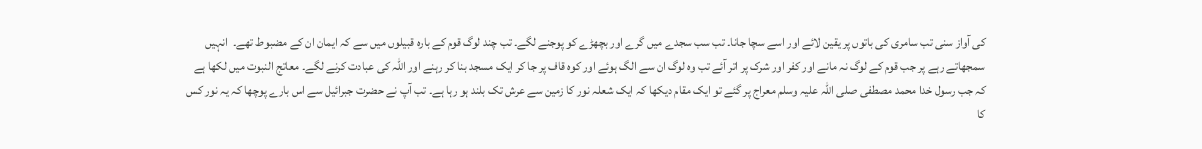کی آواز سنی تب سامری کی باتوں پر یقین لائے اور اسے سچا جانا۔ تب سب سجدے میں گرے اور بچھڑے کو پوجنے لگے۔ تب چند لوگ قوم کے بارہ قبیلوں میں سے کہ ایمان ان کے مضبوط تھے۔  انہیں سمجھاتے رہے پر جب قوم کے لوگ نہ مانے اور کفر اور شرک پر اتر آئے تب وہ لوگ ان سے الگ ہوئے اور کوہ قاف پر جا کر ایک مسجد بنا کر رہنے اور اللہ کی عبادت کرنے لگے۔ معاتج النبوت میں لکھا ہے کہ جب رسول خدا محمد مصطفی صلی اللہ علیہ وسلم معراج پر گئے تو ایک مقام دیکھا کہ ایک شعلہ نور کا زمین سے عرش تک بلند ہو رہا ہے۔ تب آپ نے حضرت جبرائیل سے اس بارے پوچھا کہ یہ نور کس کا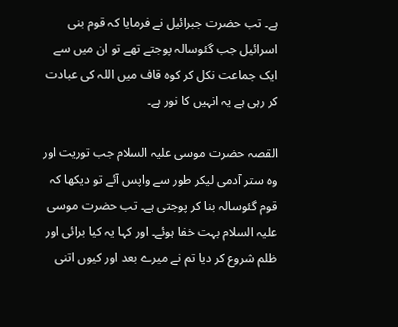ہے۔ تب حضرت جبرائیل نے فرمایا کہ قوم بنی اسرائیل جب گئوسالہ پوجتے تھے تو ان میں سے ایک جماعت نکل کر کوہ قاف میں اللہ کی عبادت کر رہی ہے یہ انہیں کا نور ہے۔

القصہ حضرت موسی علیہ السلام جب توریت اور وہ ستر آدمی لیکر طور سے واپس آئے تو دیکھا کہ قوم گئوسالہ بنا کر پوجتی ہے۔ تب حضرت موسی علیہ السلام بہت خفا ہوئے۔ اور کہا یہ کیا برائی اور ظلم شروع کر دیا تم نے میرے بعد اور کیوں اتنی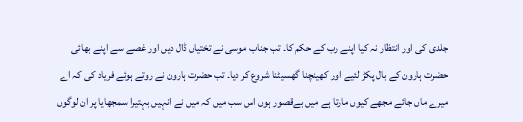جلدی کی اور انتظار نہ کیا اپنے رب کے حکم کا۔ تب جناب موسی نے تختیاں ڈال دیں اور غصے سے اپنے بھائی حضرت ہارون کے بال پکڑ لئیے اور کھینچنا گھسیٹنا شروع کر دیا۔ تب حضرت ہارون نے روتے ہوئے فریاد کی کہ اے میرے ماں جائے مجھے کیوں مارتا ہے میں بےقصور ہوں اس سب میں کہ میں نے انہیں بہتیرا سمجھایا پر ان لوگوں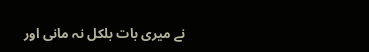نے میری بات بلکل نہ مانی اور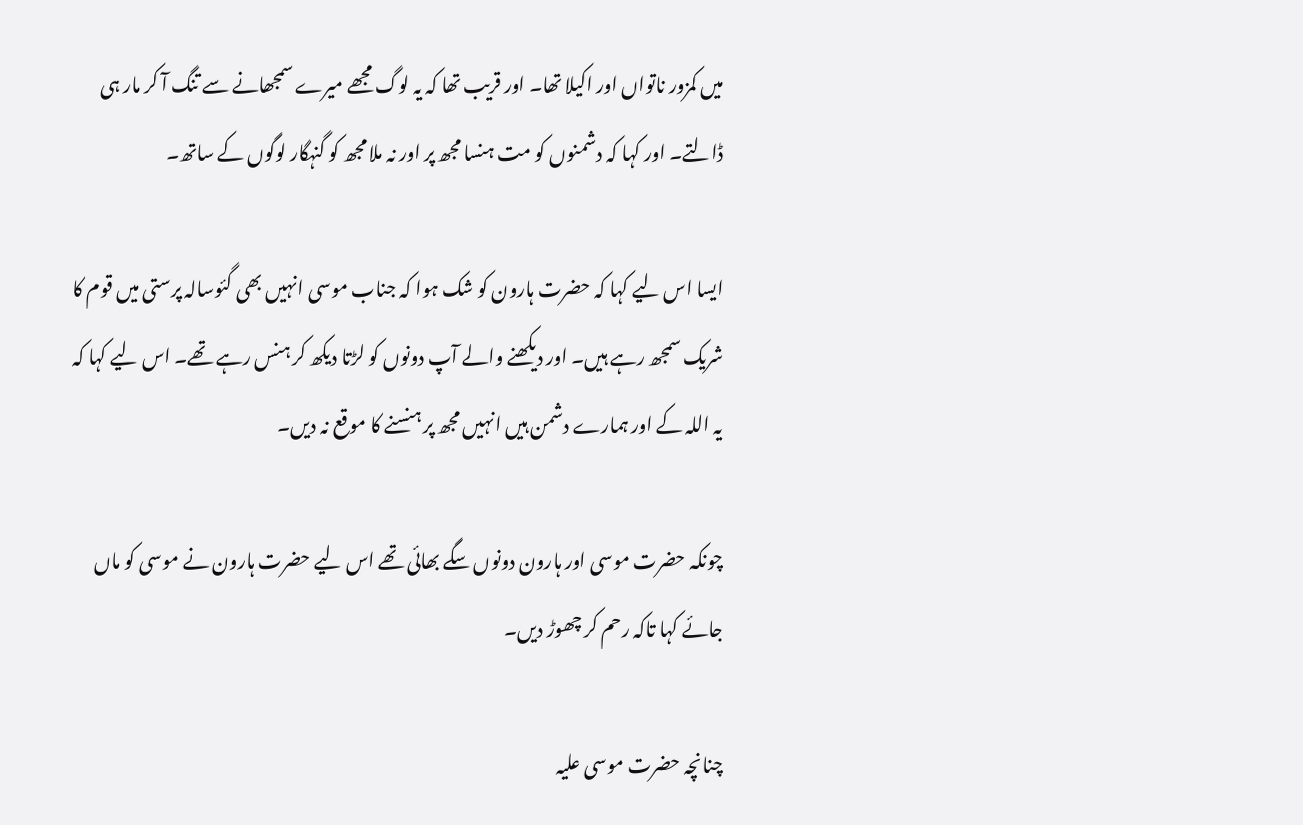میں کمزور ناتواں اور اکیلا تھا۔ اور قریب تھا کہ یہ لوگ مجھے میرے سمجھانے سے تنگ آ کر مار ہی ڈالتے۔ اور کہا کہ دشمنوں کو مت ہنسا مجھ پر اور نہ ملا مجھ کو گنہگار لوگوں کے ساتھ۔

ایسا اس لیے کہا کہ حضرت ہارون کو شک ہوا کہ جناب موسی انہیں بھی گئوسالہ پرستی میں قوم کا شریک سمجھ رہے ہیں۔ اور دیکھنے والے آپ دونوں کو لڑتا دیکھ کر ہنس رہے تھے۔ اس لیے کہا کہ یہ اللہ کے اور ہمارے دشمن ہیں انہیں مجھ پر ہنسنے کا موقع نہ دیں۔

چونکہ حضرت موسی اور ہارون دونوں سگے بھائی تھے اس لیے حضرت ہارون نے موسی کو ماں جائے کہا تاکہ رحم کر چھوڑ دیں۔

چنانچہ حضرت موسی علیہ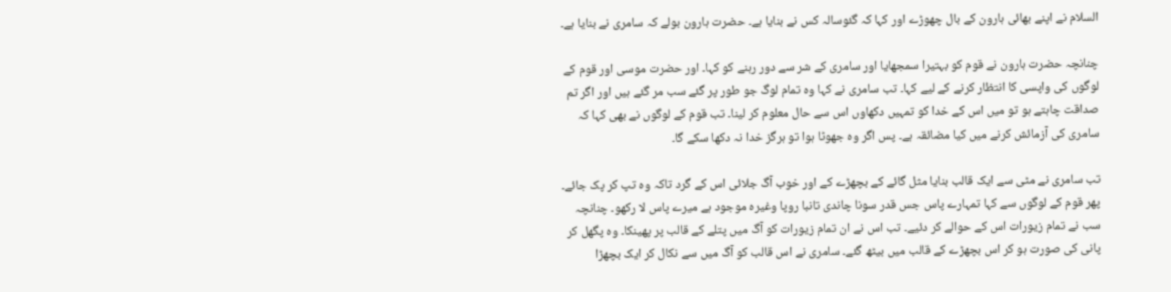السلام نے اپنے بھائی ہارون کے بال چھوڑے اور کہا کہ گئوسالہ کس نے بنایا ہے۔ حضرت ہارون بولے کہ سامری نے بنایا ہے۔

چنانچہ حضرت ہارون نے قوم کو بہتیرا سمجھایا اور سامری کے شر سے دور رہنے کو کہا۔ اور حضرت موسی اور قوم کے لوگوں کی واپسی کا انتظار کرنے کے لیے کہا۔ تب سامری نے کہا وہ تمام لوگ جو طور پر گئے سب مر گئے ہیں اور اگر تم صداقت چاہتے ہو تو میں اس کے خدا کو تمہیں دکھاوں اس سے حال معلوم کر لینا۔ تب قوم کے لوگوں نے بھی کہا کہ سامری کی آزمائش کرنے میں کیا مضائقہ ہے۔ پس اگر وہ جھوٹا ہوا تو ہرگز خدا نہ دکھا سکے گا۔

تب سامری نے مٹی سے ایک قالب بنایا مثل گائے کے بچھڑے کے اور خوب آگ جلائی اس کے گرد تاکہ وہ تپ کر پک جائے۔ پھر قوم کے لوگوں سے کہا تمہارے پاس جس قدر سونا چاندی تانبا روپا وغیرہ موجود ہے میرے پاس لا رکھو۔ چنانچہ سب نے تمام زیورات اس کے حوالے کر دئیے۔ تب اس نے ان تمام زیورات کو آگ میں پتلے کے قالب پر پھینکا۔ وہ پگھل کر پانی کی صورت ہو کر اس بچھڑے کے قالب میں بیٹھ گئے۔ سامری نے اس قالب کو آگ میں سے نکال کر ایک بچھڑا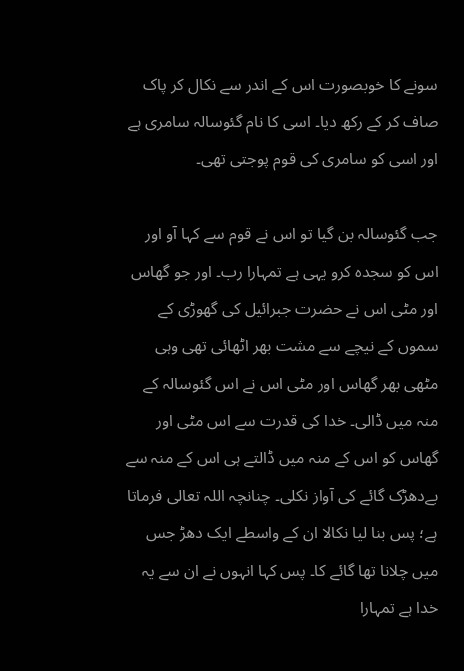سونے کا خوبصورت اس کے اندر سے نکال کر پاک صاف کر کے رکھ دیا۔ اسی کا نام گئوسالہ سامری ہے اور اسی کو سامری کی قوم پوجتی تھی۔

جب گئوسالہ بن گیا تو اس نے قوم سے کہا آو اور اس کو سجدہ کرو یہی ہے تمہارا رب۔ اور جو گھاس اور مٹی اس نے حضرت جبرائیل کی گھوڑی کے سموں کے نیچے سے مشت بھر اٹھائی تھی وہی مٹھی بھر گھاس اور مٹی اس نے اس گئوسالہ کے منہ میں ڈالی۔ خدا کی قدرت سے اس مٹی اور گھاس کو اس کے منہ میں ڈالتے ہی اس کے منہ سے بےدھڑک گائے کی آواز نکلی۔ چنانچہ اللہ تعالی فرماتا ہے؛ پس بنا لیا نکالا ان کے واسطے ایک دھڑ جس میں چلانا تھا گائے کا۔ پس کہا انہوں نے ان سے یہ خدا ہے تمہارا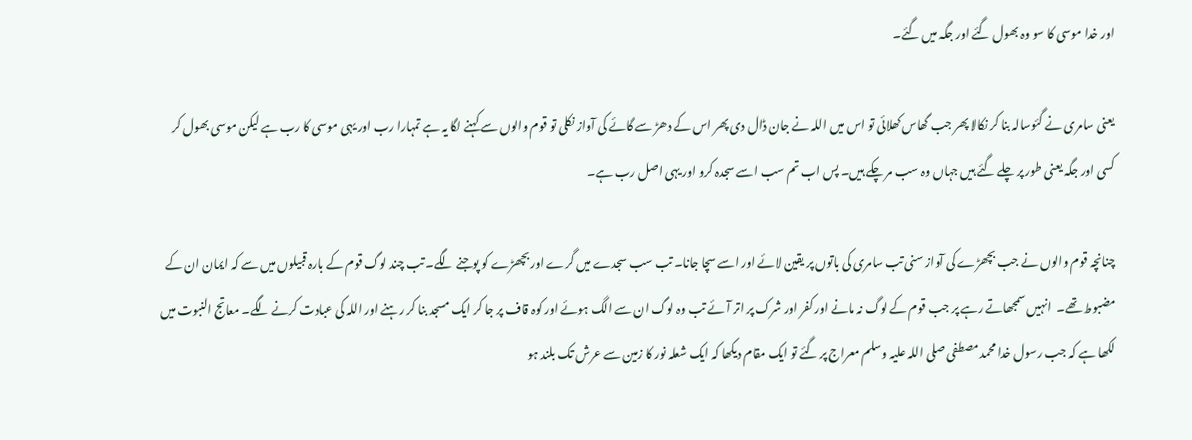اور خدا موسی کا سو وہ بھول گئے اور جگہ میں گئے۔

یعنی سامری نے گئوسالہ بنا کر نکالا پھر جب گھاس کھلائی تو اس میں اللہ نے جان ڈال دی پھر اس کے دھڑ سے گائے کی آواز نکلی تو قوم والوں سے کہنے لگا یہ ہے تمہارا رب اور یہی موسی کا رب ہے لیکن موسی بھول کر کسی اور جگہ یعنی طور پر چلے گئے ہیں جہاں وہ سب مر چکے ہیں۔ پس اب تم سب اسے سجدہ کرو اور یہی اصل رب ہے۔

چنانچہ قوم والوں نے جب بچھڑے کی آواز سنی تب سامری کی باتوں پر یقین لائے اور اسے سچا جانا۔ تب سب سجدے میں گرے اور بچھڑے کو پوجنے لگے۔ تب چند لوگ قوم کے بارہ قبیلوں میں سے کہ ایمان ان کے مضبوط تھے۔  انہیں سمجھاتے رہے پر جب قوم کے لوگ نہ مانے اور کفر اور شرک پر اتر آئے تب وہ لوگ ان سے الگ ہوئے اور کوہ قاف پر جا کر ایک مسجد بنا کر رہنے اور اللہ کی عبادت کرنے لگے۔ معاتج النبوت میں لکھا ہے کہ جب رسول خدا محمد مصطفی صلی اللہ علیہ وسلم معراج پر گئے تو ایک مقام دیکھا کہ ایک شعلہ نور کا زمین سے عرش تک بلند ہو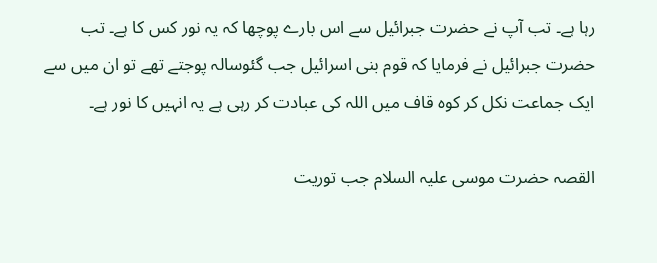رہا ہے۔ تب آپ نے حضرت جبرائیل سے اس بارے پوچھا کہ یہ نور کس کا ہے۔ تب حضرت جبرائیل نے فرمایا کہ قوم بنی اسرائیل جب گئوسالہ پوجتے تھے تو ان میں سے ایک جماعت نکل کر کوہ قاف میں اللہ کی عبادت کر رہی ہے یہ انہیں کا نور ہے۔

القصہ حضرت موسی علیہ السلام جب توریت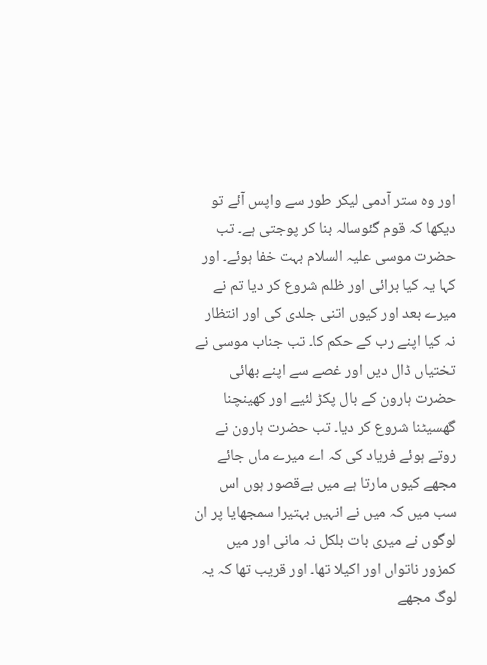اور وہ ستر آدمی لیکر طور سے واپس آئے تو دیکھا کہ قوم گئوسالہ بنا کر پوجتی ہے۔ تب حضرت موسی علیہ السلام بہت خفا ہوئے۔ اور کہا یہ کیا برائی اور ظلم شروع کر دیا تم نے میرے بعد اور کیوں اتنی جلدی کی اور انتظار نہ کیا اپنے رب کے حکم کا۔ تب جناب موسی نے تختیاں ڈال دیں اور غصے سے اپنے بھائی حضرت ہارون کے بال پکڑ لئیے اور کھینچنا گھسیٹنا شروع کر دیا۔ تب حضرت ہارون نے روتے ہوئے فریاد کی کہ اے میرے ماں جائے مجھے کیوں مارتا ہے میں بےقصور ہوں اس سب میں کہ میں نے انہیں بہتیرا سمجھایا پر ان لوگوں نے میری بات بلکل نہ مانی اور میں کمزور ناتواں اور اکیلا تھا۔ اور قریب تھا کہ یہ لوگ مجھے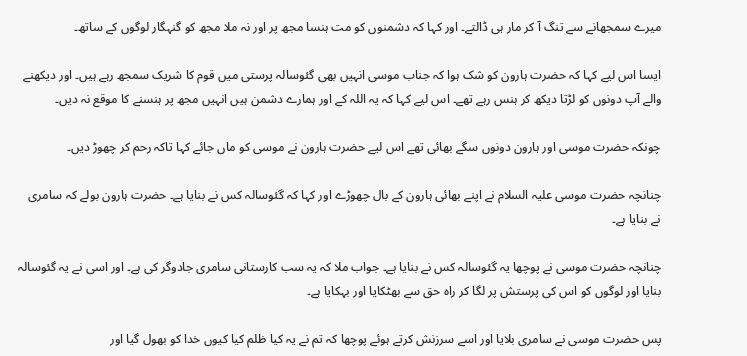میرے سمجھانے سے تنگ آ کر مار ہی ڈالتے۔ اور کہا کہ دشمنوں کو مت ہنسا مجھ پر اور نہ ملا مجھ کو گنہگار لوگوں کے ساتھ۔

ایسا اس لیے کہا کہ حضرت ہارون کو شک ہوا کہ جناب موسی انہیں بھی گئوسالہ پرستی میں قوم کا شریک سمجھ رہے ہیں۔ اور دیکھنے والے آپ دونوں کو لڑتا دیکھ کر ہنس رہے تھے۔ اس لیے کہا کہ یہ اللہ کے اور ہمارے دشمن ہیں انہیں مجھ پر ہنسنے کا موقع نہ دیں۔

چونکہ حضرت موسی اور ہارون دونوں سگے بھائی تھے اس لیے حضرت ہارون نے موسی کو ماں جائے کہا تاکہ رحم کر چھوڑ دیں۔

چنانچہ حضرت موسی علیہ السلام نے اپنے بھائی ہارون کے بال چھوڑے اور کہا کہ گئوسالہ کس نے بنایا ہے۔ حضرت ہارون بولے کہ سامری نے بنایا ہے۔

چنانچہ حضرت موسی نے پوچھا یہ گئوسالہ کس نے بنایا ہے۔ جواب ملا کہ یہ سب کارستانی سامری جادوگر کی ہے۔ اور اسی نے یہ گئوسالہ بنایا اور لوگوں کو اس کی پرستش پر لگا کر راہ حق سے بھٹکایا اور بہکایا ہے۔

پس حضرت موسی نے سامری بلایا اور اسے سرزنش کرتے ہوئے پوچھا کہ تم نے یہ کیا ظلم کیا کیوں خدا کو بھول گیا اور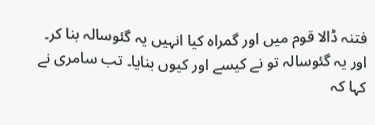فتنہ ڈالا قوم میں اور گمراہ کیا انہیں یہ گئوسالہ بنا کر۔ اور یہ گئوسالہ تو نے کیسے اور کیوں بنایا۔ تب سامری نے کہا کہ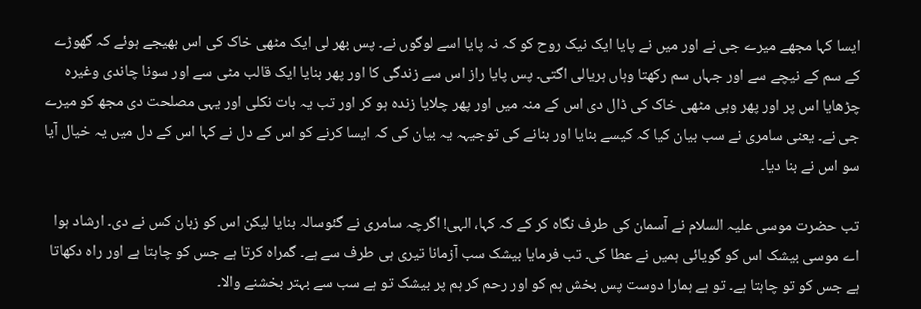ایسا کہا مجھے میرے جی نے اور میں نے پایا ایک نیک روح کو کہ نہ پایا اسے لوگوں نے۔ پس بھر لی ایک مٹھی خاک کی اس بھیجے ہوئے کہ گھوڑے کے سم کے نیچے سے اور جہاں سم رکھتا وہاں ہریالی اگتی۔ پس پایا راز اس سے زندگی کا اور پھر بنایا ایک قالب مٹی سے اور سونا چاندی وغیرہ چڑھایا اس پر اور پھر وہی مٹھی خاک کی ڈال دی اس کے منہ میں اور پھر چلایا زندہ ہو کر اور تب یہ بات نکلی اور یہی مصلحت دی مجھ کو میرے جی نے۔ یعنی سامری نے سب بیان کیا کہ کیسے بنایا اور بنانے کی توجیہہ یہ بیان کی کہ ایسا کرنے کو اس کے دل نے کہا اس کے دل میں یہ خیال آیا سو اس نے بنا دیا۔

تب حضرت موسی علیہ السلام نے آسمان کی طرف نگاہ کر کے کہ کہا، الہی! اگرچہ سامری نے گئوسالہ بنایا لیکن اس کو زبان کس نے دی۔ ارشاد ہوا اے موسی بیشک اس کو گویائی ہمیں نے عطا کی۔ تب فرمایا بیشک سب آزمانا تیری ہی طرف سے ہے۔ گمراہ کرتا ہے جس کو چاہتا ہے اور راہ دکھاتا ہے جس کو تو چاہتا ہے۔ تو ہے ہمارا دوست پس بخش ہم کو اور رحم کر ہم پر بیشک تو ہے سب سے بہتر بخشنے والا۔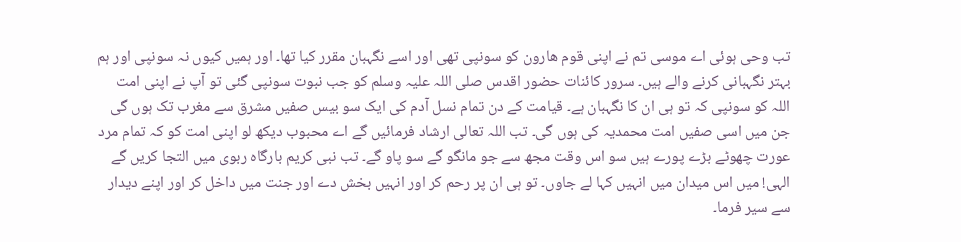تب وحی ہوئی اے موسی تم نے اپنی قوم ھارون کو سونپی تھی اور اسے نگہبان مقرر کیا تھا۔ اور ہمیں کیوں نہ سونپی اور ہم بہتر نگہبانی کرنے والے ہیں۔ سرور کائنات حضور اقدس صلی اللہ علیہ وسلم کو جب نبوت سونپی گئی تو آپ نے اپنی امت اللہ کو سونپی کہ تو ہی ان کا نگہبان ہے۔ قیامت کے دن تمام نسل آدم کی ایک سو بیس صفیں مشرق سے مغرب تک ہوں گی جن میں اسی صفیں امت محمدیہ کی ہوں گی۔ تب اللہ تعالی ارشاد فرمائیں گے اے محبوب دیکھ لو اپنی امت کو کہ تمام مرد عورت چھوٹے بڑے پورے ہیں سو اس وقت مجھ سے جو مانگو گے سو پاو گے۔ تب نبی کریم بارگاہ ربوی میں التجا کریں گے الہی! میں اس میدان میں انہیں کہا لے جاوں۔ تو ہی ان پر رحم کر اور انہیں بخش دے اور جنت میں داخل کر اور اپنے دیدار سے سیر فرما۔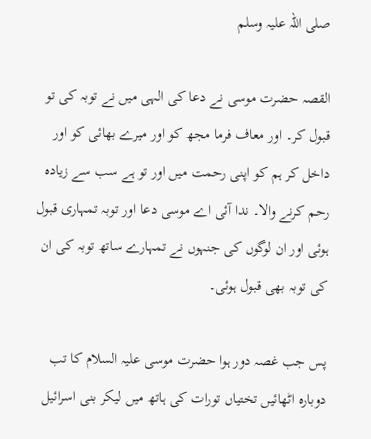صلی اللہ علیہ وسلم

القصہ حضرت موسی نے دعا کی الہی میں نے توبہ کی تو قبول کر۔ اور معاف فرما مجھ کو اور میرے بھائی کو اور داخل کر ہم کو اپنی رحمت میں اور تو ہے سب سے زیادہ رحم کرنے والا۔ ندا آئی اے موسی دعا اور توبہ تمہاری قبول ہوئی اور ان لوگوں کی جنہوں نے تمہارے ساتھ توبہ کی ان کی توبہ بھی قبول ہوئی۔

پس جب غصہ دور ہوا حضرت موسی علیہ السلام کا تب دوبارہ اٹھائیں تختیاں تورات کی ہاتھ میں لیکر بنی اسرائیل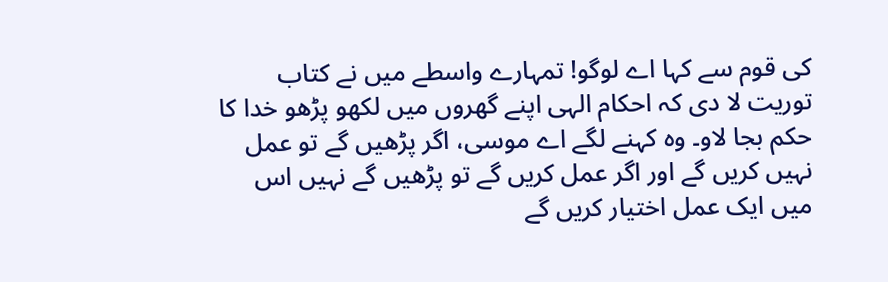کی قوم سے کہا اے لوگو! تمہارے واسطے میں نے کتاب توریت لا دی کہ احکام الہی اپنے گھروں میں لکھو پڑھو خدا کا حکم بجا لاو۔ وہ کہنے لگے اے موسی، اگر پڑھیں گے تو عمل نہیں کریں گے اور اگر عمل کریں گے تو پڑھیں گے نہیں اس میں ایک عمل اختیار کریں گے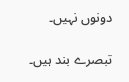دونوں نہیں۔

تبصرے بند ہیں۔